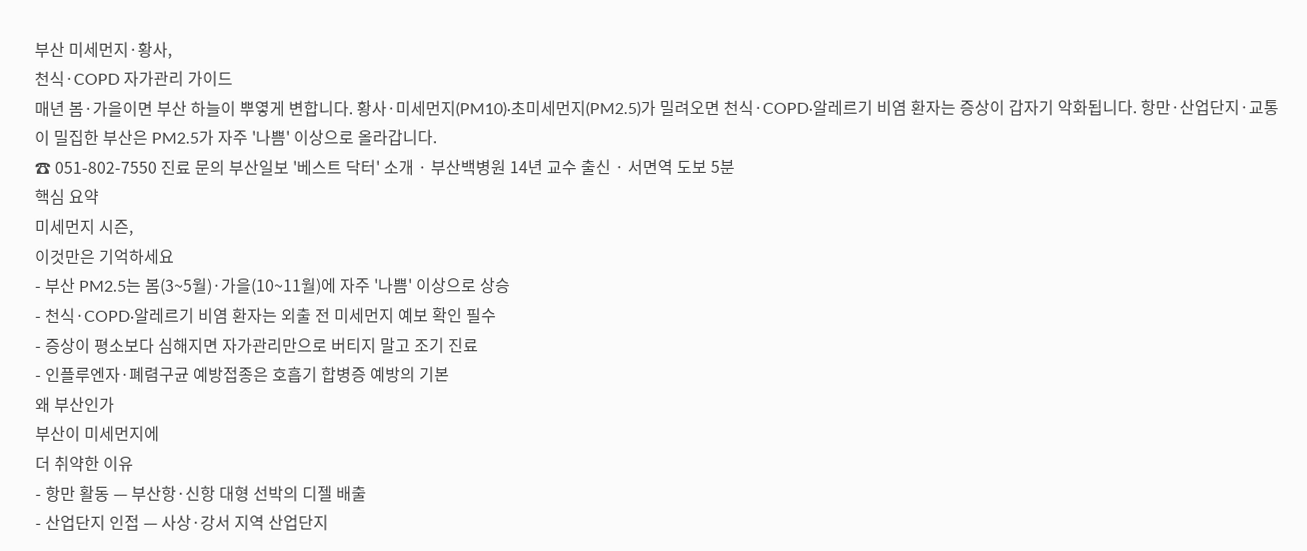부산 미세먼지·황사,
천식·COPD 자가관리 가이드
매년 봄·가을이면 부산 하늘이 뿌옇게 변합니다. 황사·미세먼지(PM10)·초미세먼지(PM2.5)가 밀려오면 천식·COPD·알레르기 비염 환자는 증상이 갑자기 악화됩니다. 항만·산업단지·교통이 밀집한 부산은 PM2.5가 자주 '나쁨' 이상으로 올라갑니다.
☎ 051-802-7550 진료 문의 부산일보 '베스트 닥터' 소개 · 부산백병원 14년 교수 출신 · 서면역 도보 5분
핵심 요약
미세먼지 시즌,
이것만은 기억하세요
- 부산 PM2.5는 봄(3~5월)·가을(10~11월)에 자주 '나쁨' 이상으로 상승
- 천식·COPD·알레르기 비염 환자는 외출 전 미세먼지 예보 확인 필수
- 증상이 평소보다 심해지면 자가관리만으로 버티지 말고 조기 진료
- 인플루엔자·폐렴구균 예방접종은 호흡기 합병증 예방의 기본
왜 부산인가
부산이 미세먼지에
더 취약한 이유
- 항만 활동 — 부산항·신항 대형 선박의 디젤 배출
- 산업단지 인접 — 사상·강서 지역 산업단지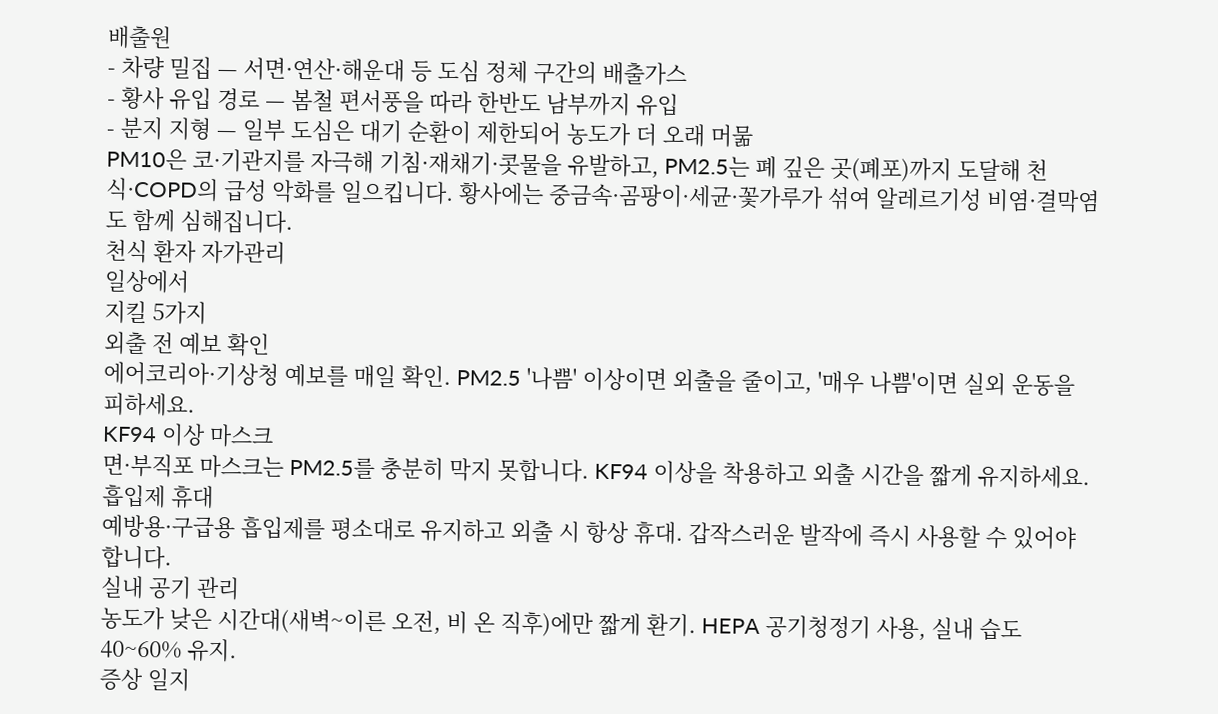배출원
- 차량 밀집 — 서면·연산·해운대 등 도심 정체 구간의 배출가스
- 황사 유입 경로 — 봄철 편서풍을 따라 한반도 남부까지 유입
- 분지 지형 — 일부 도심은 대기 순환이 제한되어 농도가 더 오래 머묾
PM10은 코·기관지를 자극해 기침·재채기·콧물을 유발하고, PM2.5는 폐 깊은 곳(폐포)까지 도달해 천식·COPD의 급성 악화를 일으킵니다. 황사에는 중금속·곰팡이·세균·꽃가루가 섞여 알레르기성 비염·결막염도 함께 심해집니다.
천식 환자 자가관리
일상에서
지킬 5가지
외출 전 예보 확인
에어코리아·기상청 예보를 매일 확인. PM2.5 '나쁨' 이상이면 외출을 줄이고, '매우 나쁨'이면 실외 운동을 피하세요.
KF94 이상 마스크
면·부직포 마스크는 PM2.5를 충분히 막지 못합니다. KF94 이상을 착용하고 외출 시간을 짧게 유지하세요.
흡입제 휴대
예방용·구급용 흡입제를 평소대로 유지하고 외출 시 항상 휴대. 갑작스러운 발작에 즉시 사용할 수 있어야 합니다.
실내 공기 관리
농도가 낮은 시간대(새벽~이른 오전, 비 온 직후)에만 짧게 환기. HEPA 공기청정기 사용, 실내 습도 40~60% 유지.
증상 일지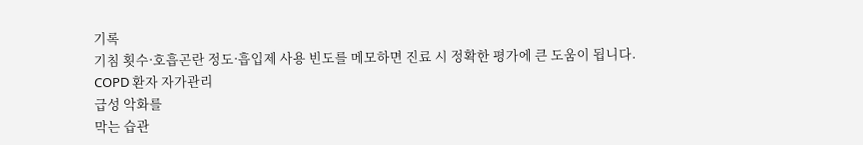기록
기침 횟수·호흡곤란 정도·흡입제 사용 빈도를 메모하면 진료 시 정확한 평가에 큰 도움이 됩니다.
COPD 환자 자가관리
급성 악화를
막는 습관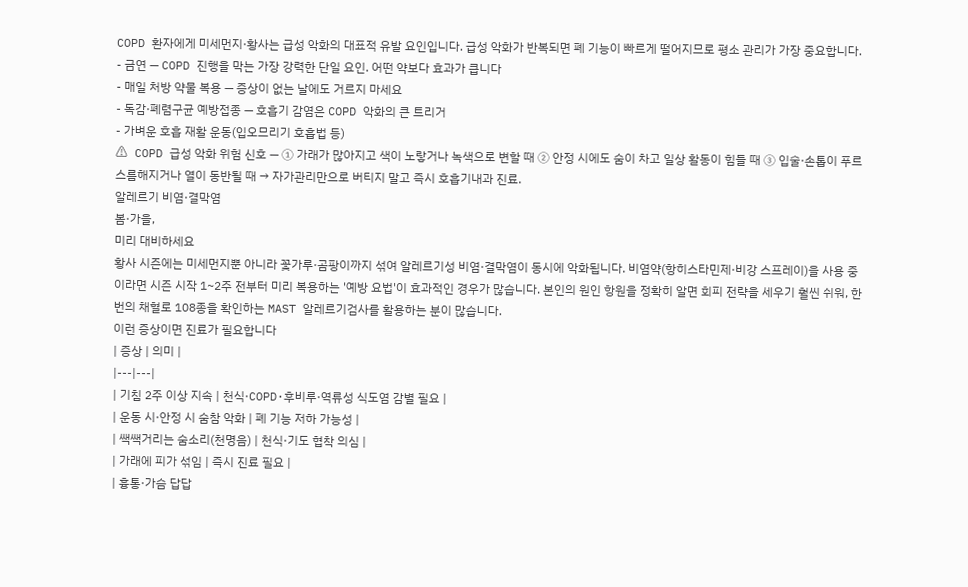COPD 환자에게 미세먼지·황사는 급성 악화의 대표적 유발 요인입니다. 급성 악화가 반복되면 폐 기능이 빠르게 떨어지므로 평소 관리가 가장 중요합니다.
- 금연 — COPD 진행을 막는 가장 강력한 단일 요인. 어떤 약보다 효과가 큽니다
- 매일 처방 약물 복용 — 증상이 없는 날에도 거르지 마세요
- 독감·폐렴구균 예방접종 — 호흡기 감염은 COPD 악화의 큰 트리거
- 가벼운 호흡 재활 운동(입오므리기 호흡법 등)
⚠ COPD 급성 악화 위험 신호 — ① 가래가 많아지고 색이 노랗거나 녹색으로 변할 때 ② 안정 시에도 숨이 차고 일상 활동이 힘들 때 ③ 입술·손톱이 푸르스름해지거나 열이 동반될 때 → 자가관리만으로 버티지 말고 즉시 호흡기내과 진료.
알레르기 비염·결막염
봄·가을,
미리 대비하세요
황사 시즌에는 미세먼지뿐 아니라 꽃가루·곰팡이까지 섞여 알레르기성 비염·결막염이 동시에 악화됩니다. 비염약(항히스타민제·비강 스프레이)을 사용 중이라면 시즌 시작 1~2주 전부터 미리 복용하는 '예방 요법'이 효과적인 경우가 많습니다. 본인의 원인 항원을 정확히 알면 회피 전략을 세우기 훨씬 쉬워, 한 번의 채혈로 108종을 확인하는 MAST 알레르기검사를 활용하는 분이 많습니다.
이런 증상이면 진료가 필요합니다
| 증상 | 의미 |
|---|---|
| 기침 2주 이상 지속 | 천식·COPD·후비루·역류성 식도염 감별 필요 |
| 운동 시·안정 시 숨참 악화 | 폐 기능 저하 가능성 |
| 쌕쌕거리는 숨소리(천명음) | 천식·기도 협착 의심 |
| 가래에 피가 섞임 | 즉시 진료 필요 |
| 흉통·가슴 답답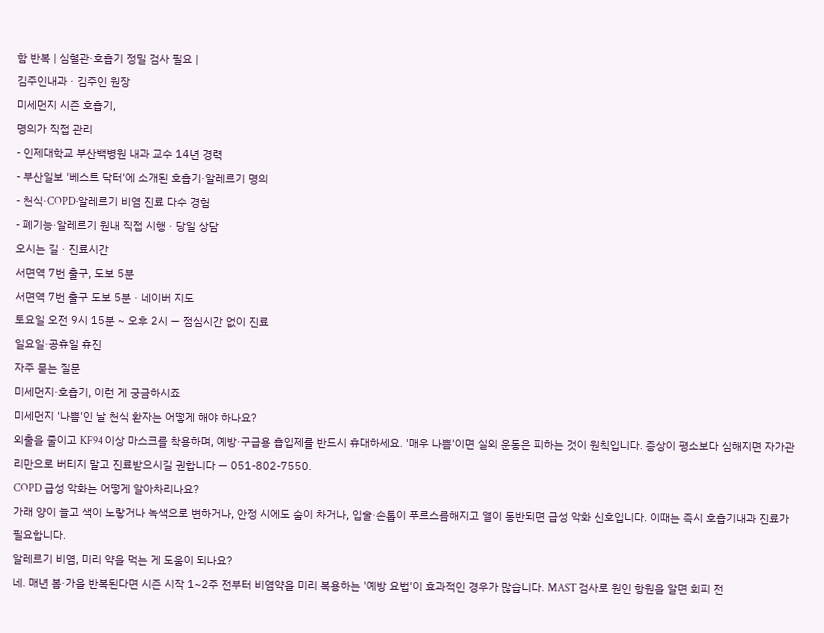함 반복 | 심혈관·호흡기 정밀 검사 필요 |
김주인내과 · 김주인 원장
미세먼지 시즌 호흡기,
명의가 직접 관리
- 인제대학교 부산백병원 내과 교수 14년 경력
- 부산일보 '베스트 닥터'에 소개된 호흡기·알레르기 명의
- 천식·COPD·알레르기 비염 진료 다수 경험
- 폐기능·알레르기 원내 직접 시행 · 당일 상담
오시는 길 · 진료시간
서면역 7번 출구, 도보 5분
서면역 7번 출구 도보 5분 · 네이버 지도
토요일 오전 9시 15분 ~ 오후 2시 — 점심시간 없이 진료
일요일·공휴일 휴진
자주 묻는 질문
미세먼지·호흡기, 이런 게 궁금하시죠
미세먼지 '나쁨'인 날 천식 환자는 어떻게 해야 하나요?
외출을 줄이고 KF94 이상 마스크를 착용하며, 예방·구급용 흡입제를 반드시 휴대하세요. '매우 나쁨'이면 실외 운동은 피하는 것이 원칙입니다. 증상이 평소보다 심해지면 자가관리만으로 버티지 말고 진료받으시길 권합니다 — 051-802-7550.
COPD 급성 악화는 어떻게 알아차리나요?
가래 양이 늘고 색이 노랗거나 녹색으로 변하거나, 안정 시에도 숨이 차거나, 입술·손톱이 푸르스름해지고 열이 동반되면 급성 악화 신호입니다. 이때는 즉시 호흡기내과 진료가 필요합니다.
알레르기 비염, 미리 약을 먹는 게 도움이 되나요?
네. 매년 봄·가을 반복된다면 시즌 시작 1~2주 전부터 비염약을 미리 복용하는 '예방 요법'이 효과적인 경우가 많습니다. MAST 검사로 원인 항원을 알면 회피 전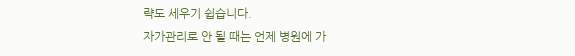략도 세우기 쉽습니다.
자가관리로 안 될 때는 언제 병원에 가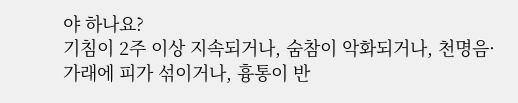야 하나요?
기침이 2주 이상 지속되거나, 숨참이 악화되거나, 천명음·가래에 피가 섞이거나, 흉통이 반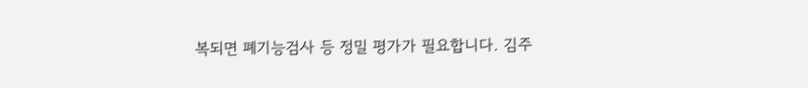복되면 폐기능검사 등 정밀 평가가 필요합니다. 김주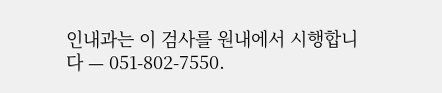인내과는 이 검사를 원내에서 시행합니다 — 051-802-7550.